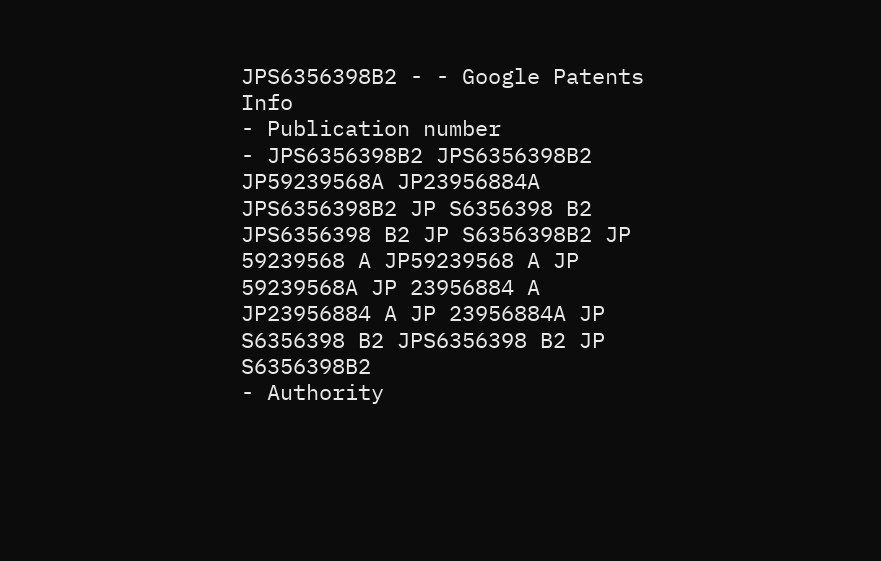JPS6356398B2 - - Google Patents
Info
- Publication number
- JPS6356398B2 JPS6356398B2 JP59239568A JP23956884A JPS6356398B2 JP S6356398 B2 JPS6356398 B2 JP S6356398B2 JP 59239568 A JP59239568 A JP 59239568A JP 23956884 A JP23956884 A JP 23956884A JP S6356398 B2 JPS6356398 B2 JP S6356398B2
- Authority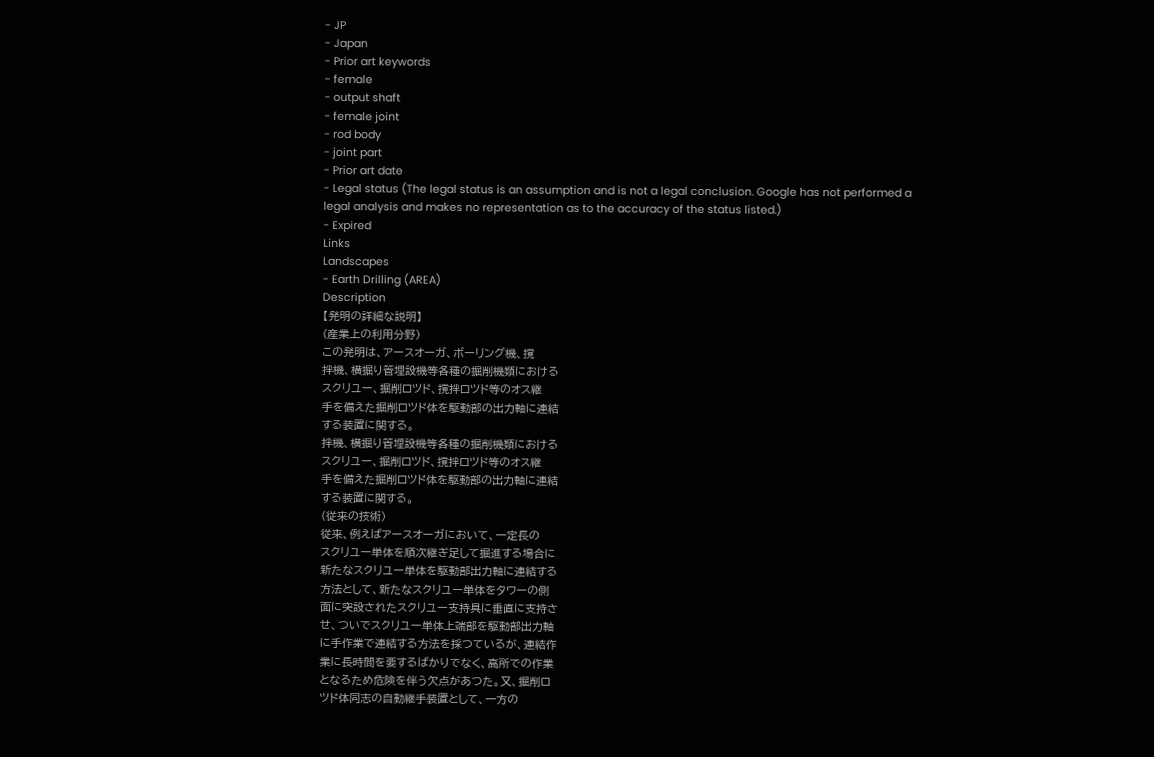- JP
- Japan
- Prior art keywords
- female
- output shaft
- female joint
- rod body
- joint part
- Prior art date
- Legal status (The legal status is an assumption and is not a legal conclusion. Google has not performed a legal analysis and makes no representation as to the accuracy of the status listed.)
- Expired
Links
Landscapes
- Earth Drilling (AREA)
Description
【発明の詳細な説明】
(産業上の利用分野)
この発明は、アースオーガ、ボーリング機、撹
拌機、横掘り管埋設機等各種の掘削機類における
スクリユー、掘削ロツド、撹拌ロツド等のオス継
手を備えた掘削ロツド体を駆動部の出力軸に連結
する装置に関する。
拌機、横掘り管埋設機等各種の掘削機類における
スクリユー、掘削ロツド、撹拌ロツド等のオス継
手を備えた掘削ロツド体を駆動部の出力軸に連結
する装置に関する。
(従来の技術)
従来、例えばアースオーガにおいて、一定長の
スクリユー単体を順次継ぎ足して掘進する場合に
新たなスクリユー単体を駆動部出力軸に連結する
方法として、新たなスクリユー単体をタワーの側
面に突設されたスクリユー支持具に垂直に支持さ
せ、ついでスクリユー単体上端部を駆動部出力軸
に手作業で連結する方法を採つているが、連結作
業に長時間を要するばかりでなく、高所での作業
となるため危険を伴う欠点があつた。又、掘削ロ
ツド体同志の自動継手装置として、一方の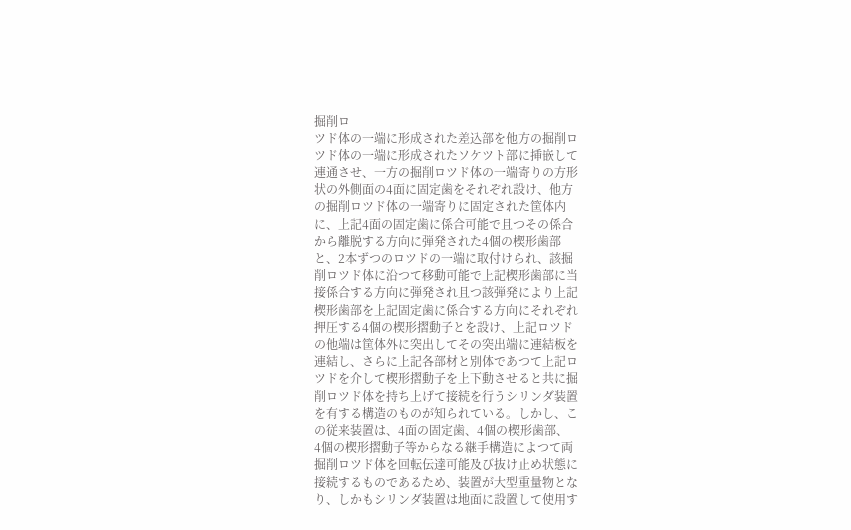掘削ロ
ツド体の一端に形成された差込部を他方の掘削ロ
ツド体の一端に形成されたソケツト部に挿嵌して
連通させ、一方の掘削ロツド体の一端寄りの方形
状の外側面の4面に固定歯をそれぞれ設け、他方
の掘削ロツド体の一端寄りに固定された筐体内
に、上記4面の固定歯に係合可能で且つその係合
から離脱する方向に弾発された4個の楔形歯部
と、2本ずつのロツドの一端に取付けられ、該掘
削ロツド体に沿つて移動可能で上記楔形歯部に当
接係合する方向に弾発され且つ該弾発により上記
楔形歯部を上記固定歯に係合する方向にそれぞれ
押圧する4個の楔形摺動子とを設け、上記ロツド
の他端は筐体外に突出してその突出端に連結板を
連結し、さらに上記各部材と別体であつて上記ロ
ツドを介して楔形摺動子を上下動させると共に掘
削ロツド体を持ち上げて接続を行うシリンダ装置
を有する構造のものが知られている。しかし、こ
の従来装置は、4面の固定歯、4個の楔形歯部、
4個の楔形摺動子等からなる継手構造によつて両
掘削ロツド体を回転伝達可能及び抜け止め状態に
接続するものであるため、装置が大型重量物とな
り、しかもシリンダ装置は地面に設置して使用す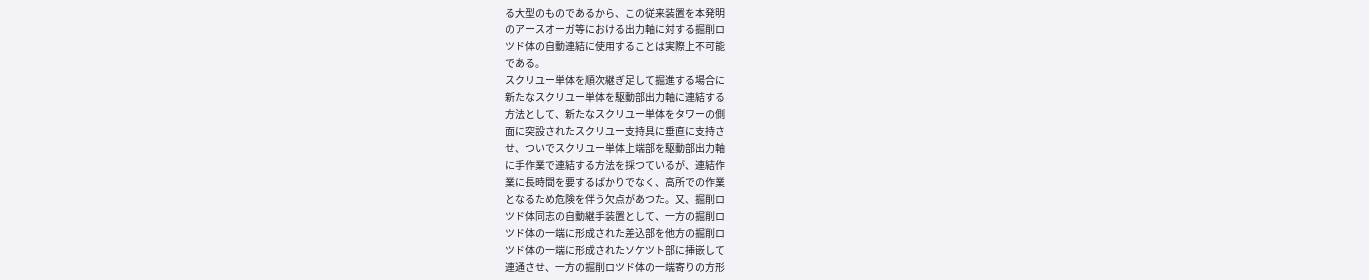る大型のものであるから、この従来装置を本発明
のアースオーガ等における出力軸に対する掘削ロ
ツド体の自動連結に使用することは実際上不可能
である。
スクリユー単体を順次継ぎ足して掘進する場合に
新たなスクリユー単体を駆動部出力軸に連結する
方法として、新たなスクリユー単体をタワーの側
面に突設されたスクリユー支持具に垂直に支持さ
せ、ついでスクリユー単体上端部を駆動部出力軸
に手作業で連結する方法を採つているが、連結作
業に長時間を要するばかりでなく、高所での作業
となるため危険を伴う欠点があつた。又、掘削ロ
ツド体同志の自動継手装置として、一方の掘削ロ
ツド体の一端に形成された差込部を他方の掘削ロ
ツド体の一端に形成されたソケツト部に挿嵌して
連通させ、一方の掘削ロツド体の一端寄りの方形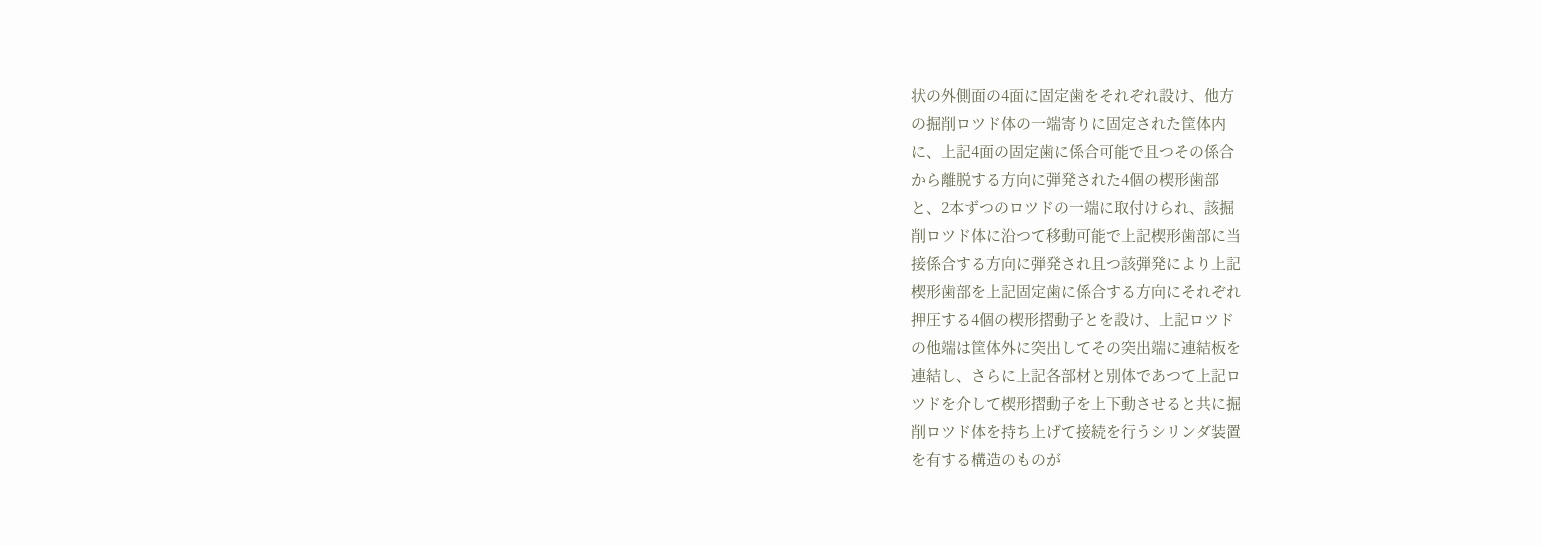状の外側面の4面に固定歯をそれぞれ設け、他方
の掘削ロツド体の一端寄りに固定された筐体内
に、上記4面の固定歯に係合可能で且つその係合
から離脱する方向に弾発された4個の楔形歯部
と、2本ずつのロツドの一端に取付けられ、該掘
削ロツド体に沿つて移動可能で上記楔形歯部に当
接係合する方向に弾発され且つ該弾発により上記
楔形歯部を上記固定歯に係合する方向にそれぞれ
押圧する4個の楔形摺動子とを設け、上記ロツド
の他端は筐体外に突出してその突出端に連結板を
連結し、さらに上記各部材と別体であつて上記ロ
ツドを介して楔形摺動子を上下動させると共に掘
削ロツド体を持ち上げて接続を行うシリンダ装置
を有する構造のものが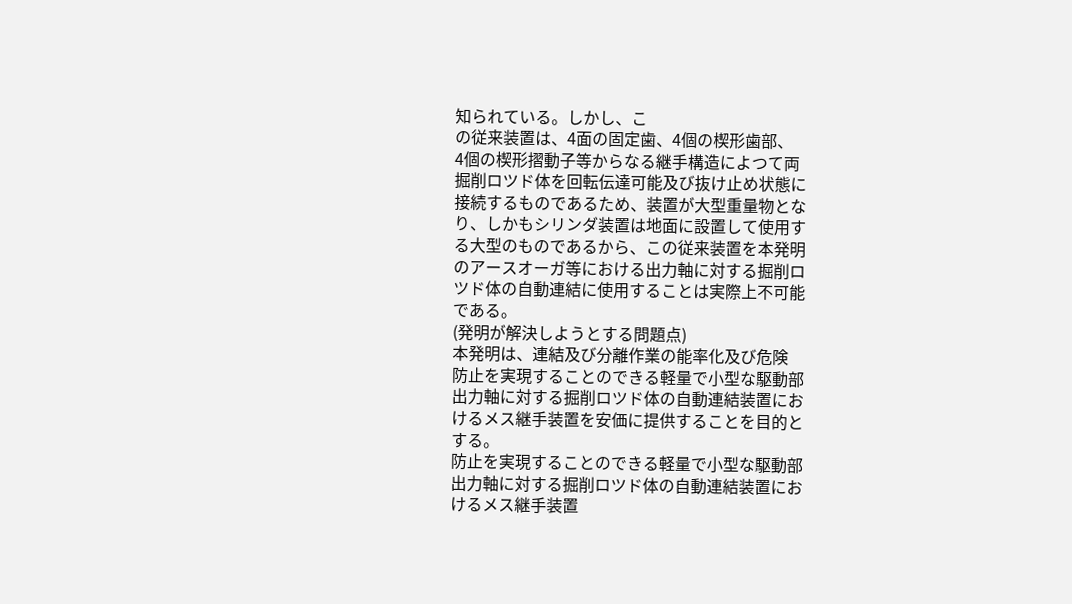知られている。しかし、こ
の従来装置は、4面の固定歯、4個の楔形歯部、
4個の楔形摺動子等からなる継手構造によつて両
掘削ロツド体を回転伝達可能及び抜け止め状態に
接続するものであるため、装置が大型重量物とな
り、しかもシリンダ装置は地面に設置して使用す
る大型のものであるから、この従来装置を本発明
のアースオーガ等における出力軸に対する掘削ロ
ツド体の自動連結に使用することは実際上不可能
である。
(発明が解決しようとする問題点)
本発明は、連結及び分離作業の能率化及び危険
防止を実現することのできる軽量で小型な駆動部
出力軸に対する掘削ロツド体の自動連結装置にお
けるメス継手装置を安価に提供することを目的と
する。
防止を実現することのできる軽量で小型な駆動部
出力軸に対する掘削ロツド体の自動連結装置にお
けるメス継手装置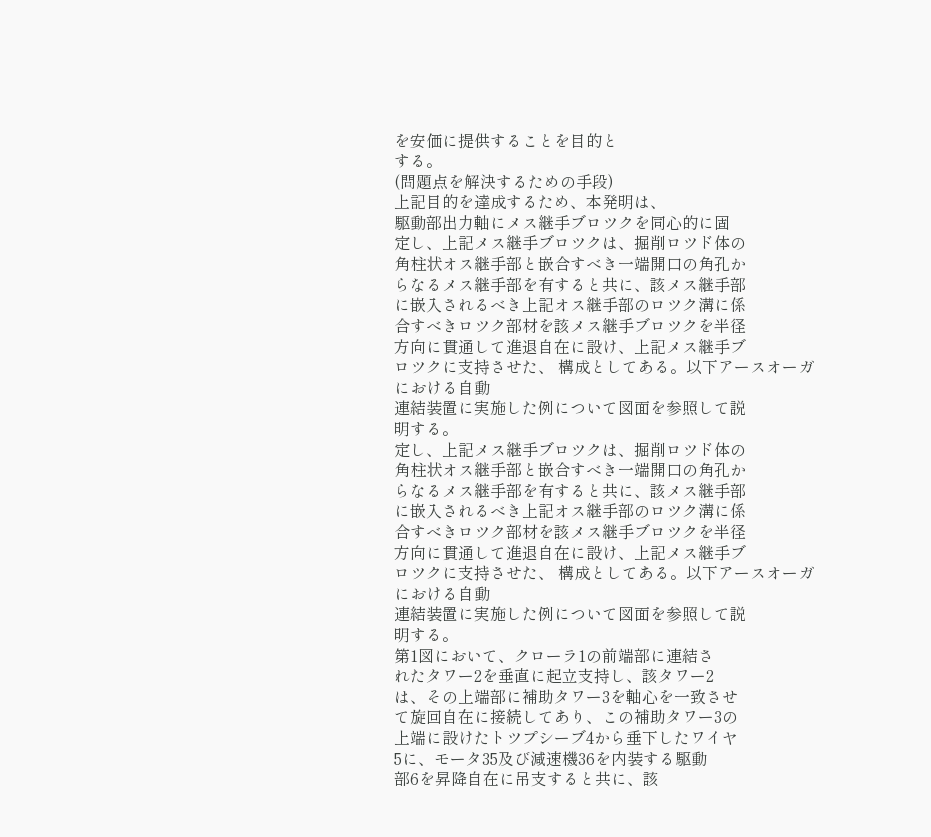を安価に提供することを目的と
する。
(問題点を解決するための手段)
上記目的を達成するため、本発明は、
駆動部出力軸にメス継手ブロツクを同心的に固
定し、上記メス継手ブロツクは、掘削ロツド体の
角柱状オス継手部と嵌合すべき一端開口の角孔か
らなるメス継手部を有すると共に、該メス継手部
に嵌入されるべき上記オス継手部のロツク溝に係
合すべきロツク部材を該メス継手ブロツクを半径
方向に貫通して進退自在に設け、上記メス継手ブ
ロツクに支持させた、 構成としてある。以下アースオーガにおける自動
連結装置に実施した例について図面を参照して説
明する。
定し、上記メス継手ブロツクは、掘削ロツド体の
角柱状オス継手部と嵌合すべき一端開口の角孔か
らなるメス継手部を有すると共に、該メス継手部
に嵌入されるべき上記オス継手部のロツク溝に係
合すべきロツク部材を該メス継手ブロツクを半径
方向に貫通して進退自在に設け、上記メス継手ブ
ロツクに支持させた、 構成としてある。以下アースオーガにおける自動
連結装置に実施した例について図面を参照して説
明する。
第1図において、クローラ1の前端部に連結さ
れたタワー2を垂直に起立支持し、該タワー2
は、その上端部に補助タワー3を軸心を一致させ
て旋回自在に接続してあり、この補助タワー3の
上端に設けたトツプシーブ4から垂下したワイヤ
5に、モータ35及び減速機36を内装する駆動
部6を昇降自在に吊支すると共に、該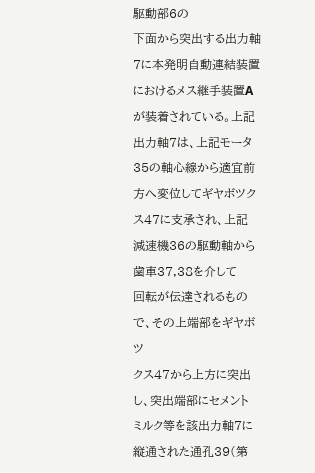駆動部6の
下面から突出する出力軸7に本発明自動連結装置
におけるメス継手装置Aが装着されている。上記
出力軸7は、上記モータ35の軸心線から適宜前
方へ変位してギヤボツクス47に支承され、上記
減速機36の駆動軸から歯車37,38を介して
回転が伝達されるもので、その上端部をギヤボツ
クス47から上方に突出し、突出端部にセメント
ミルク等を該出力軸7に縦通された通孔39(第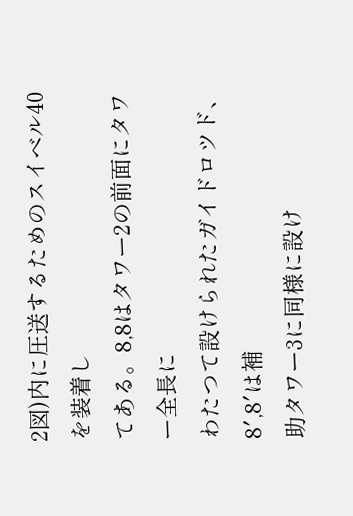2図)内に圧送するためのスイベル40を装着し
てある。8,8はタワー2の前面にタワー全長に
わたつて設けられたガイドロツド、8′,8′は補
助タワー3に同様に設け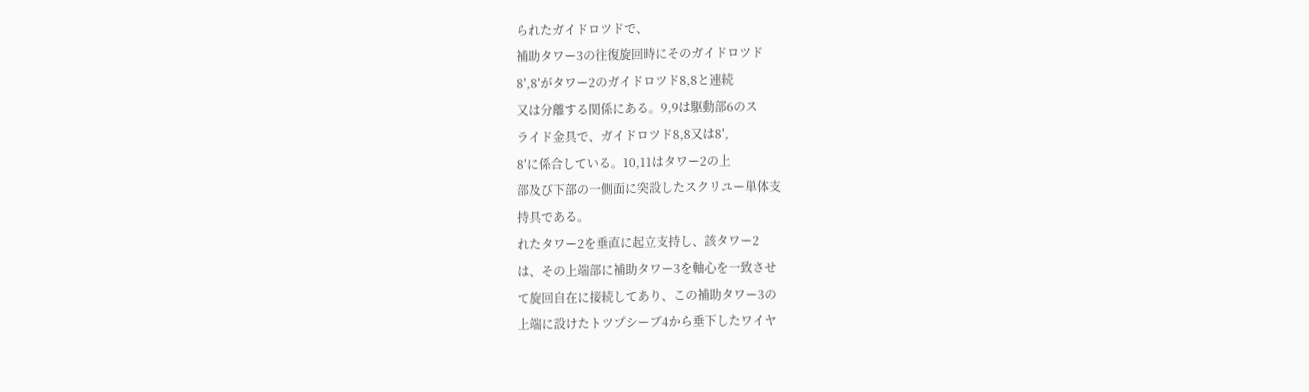られたガイドロツドで、
補助タワー3の往復旋回時にそのガイドロツド
8′,8′がタワー2のガイドロツド8,8と連続
又は分離する関係にある。9,9は駆動部6のス
ライド金具で、ガイドロツド8,8又は8′,
8′に係合している。10,11はタワー2の上
部及び下部の一側面に突設したスクリユー単体支
持具である。
れたタワー2を垂直に起立支持し、該タワー2
は、その上端部に補助タワー3を軸心を一致させ
て旋回自在に接続してあり、この補助タワー3の
上端に設けたトツプシーブ4から垂下したワイヤ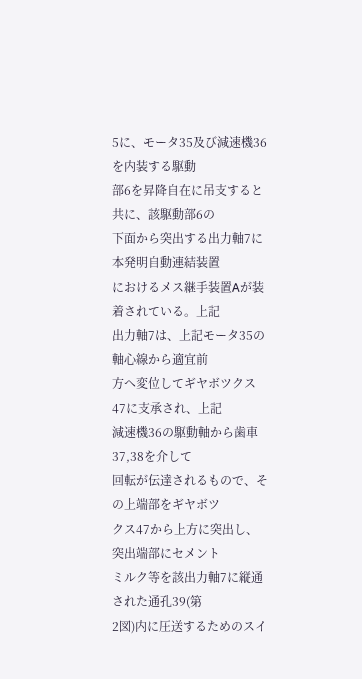5に、モータ35及び減速機36を内装する駆動
部6を昇降自在に吊支すると共に、該駆動部6の
下面から突出する出力軸7に本発明自動連結装置
におけるメス継手装置Aが装着されている。上記
出力軸7は、上記モータ35の軸心線から適宜前
方へ変位してギヤボツクス47に支承され、上記
減速機36の駆動軸から歯車37,38を介して
回転が伝達されるもので、その上端部をギヤボツ
クス47から上方に突出し、突出端部にセメント
ミルク等を該出力軸7に縦通された通孔39(第
2図)内に圧送するためのスイ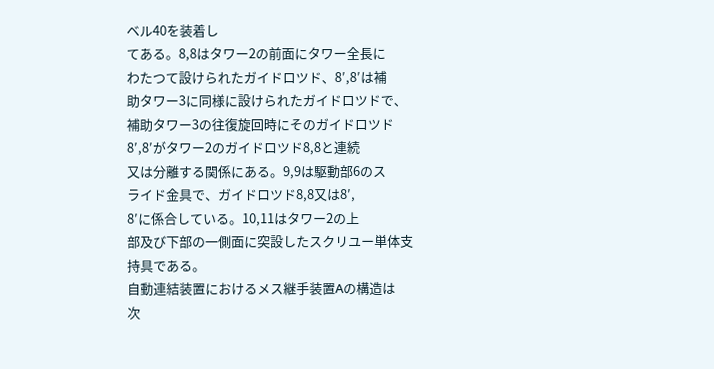ベル40を装着し
てある。8,8はタワー2の前面にタワー全長に
わたつて設けられたガイドロツド、8′,8′は補
助タワー3に同様に設けられたガイドロツドで、
補助タワー3の往復旋回時にそのガイドロツド
8′,8′がタワー2のガイドロツド8,8と連続
又は分離する関係にある。9,9は駆動部6のス
ライド金具で、ガイドロツド8,8又は8′,
8′に係合している。10,11はタワー2の上
部及び下部の一側面に突設したスクリユー単体支
持具である。
自動連結装置におけるメス継手装置Aの構造は
次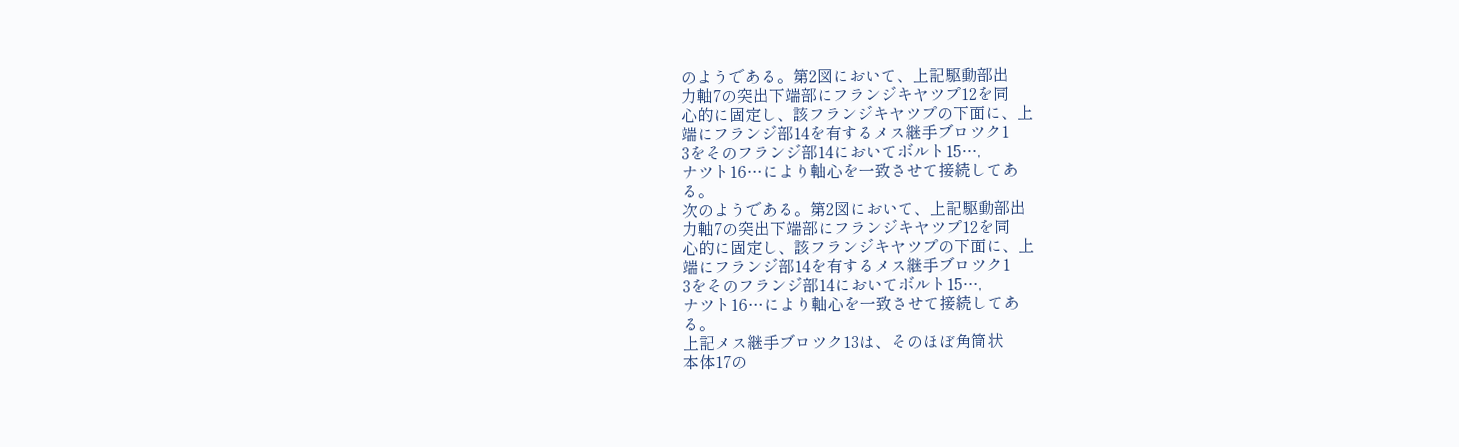のようである。第2図において、上記駆動部出
力軸7の突出下端部にフランジキヤツプ12を同
心的に固定し、該フランジキヤツプの下面に、上
端にフランジ部14を有するメス継手ブロツク1
3をそのフランジ部14においてボルト15…,
ナツト16…により軸心を一致させて接続してあ
る。
次のようである。第2図において、上記駆動部出
力軸7の突出下端部にフランジキヤツプ12を同
心的に固定し、該フランジキヤツプの下面に、上
端にフランジ部14を有するメス継手ブロツク1
3をそのフランジ部14においてボルト15…,
ナツト16…により軸心を一致させて接続してあ
る。
上記メス継手ブロツク13は、そのほぼ角筒状
本体17の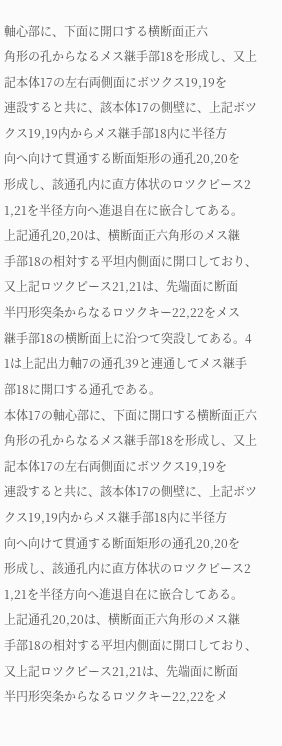軸心部に、下面に開口する横断面正六
角形の孔からなるメス継手部18を形成し、又上
記本体17の左右両側面にボツクス19,19を
連設すると共に、該本体17の側壁に、上記ボツ
クス19,19内からメス継手部18内に半径方
向へ向けて貫通する断面矩形の通孔20,20を
形成し、該通孔内に直方体状のロツクピース2
1,21を半径方向へ進退自在に嵌合してある。
上記通孔20,20は、横断面正六角形のメス継
手部18の相対する平坦内側面に開口しており、
又上記ロツクピース21,21は、先端面に断面
半円形突条からなるロツクキー22,22をメス
継手部18の横断面上に沿つて突設してある。4
1は上記出力軸7の通孔39と連通してメス継手
部18に開口する通孔である。
本体17の軸心部に、下面に開口する横断面正六
角形の孔からなるメス継手部18を形成し、又上
記本体17の左右両側面にボツクス19,19を
連設すると共に、該本体17の側壁に、上記ボツ
クス19,19内からメス継手部18内に半径方
向へ向けて貫通する断面矩形の通孔20,20を
形成し、該通孔内に直方体状のロツクピース2
1,21を半径方向へ進退自在に嵌合してある。
上記通孔20,20は、横断面正六角形のメス継
手部18の相対する平坦内側面に開口しており、
又上記ロツクピース21,21は、先端面に断面
半円形突条からなるロツクキー22,22をメ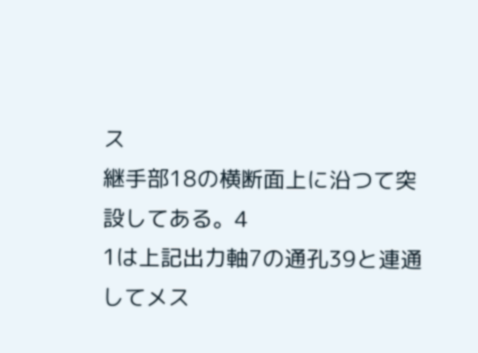ス
継手部18の横断面上に沿つて突設してある。4
1は上記出力軸7の通孔39と連通してメス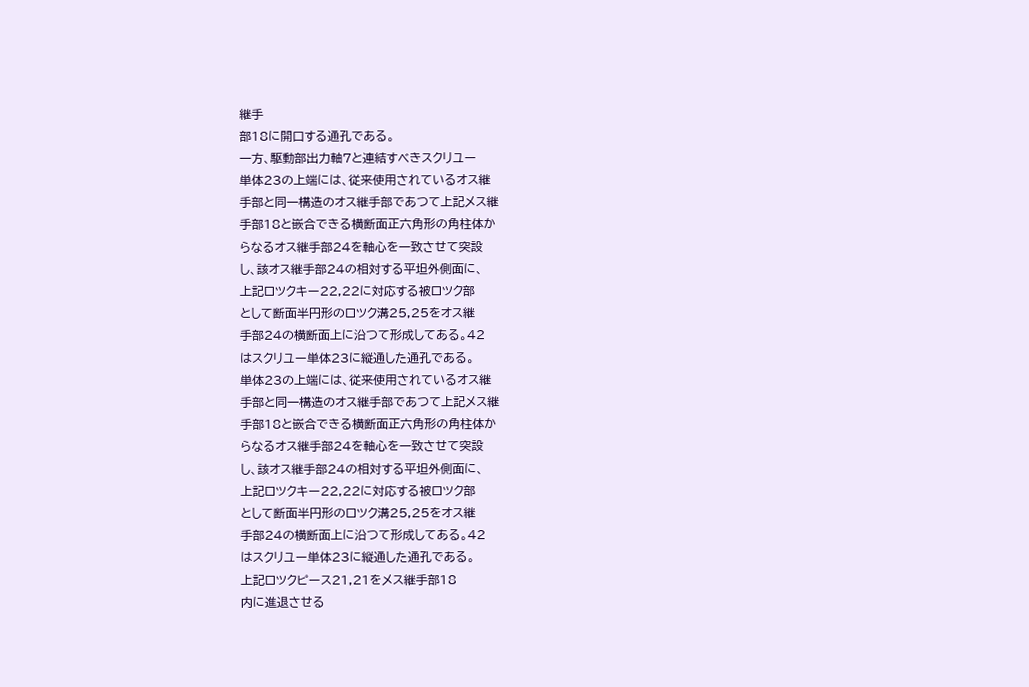継手
部18に開口する通孔である。
一方、駆動部出力軸7と連結すべきスクリユー
単体23の上端には、従来使用されているオス継
手部と同一構造のオス継手部であつて上記メス継
手部18と嵌合できる横断面正六角形の角柱体か
らなるオス継手部24を軸心を一致させて突設
し、該オス継手部24の相対する平坦外側面に、
上記ロツクキー22,22に対応する被ロツク部
として断面半円形のロツク溝25,25をオス継
手部24の横断面上に沿つて形成してある。42
はスクリユー単体23に縦通した通孔である。
単体23の上端には、従来使用されているオス継
手部と同一構造のオス継手部であつて上記メス継
手部18と嵌合できる横断面正六角形の角柱体か
らなるオス継手部24を軸心を一致させて突設
し、該オス継手部24の相対する平坦外側面に、
上記ロツクキー22,22に対応する被ロツク部
として断面半円形のロツク溝25,25をオス継
手部24の横断面上に沿つて形成してある。42
はスクリユー単体23に縦通した通孔である。
上記ロツクピース21,21をメス継手部18
内に進退させる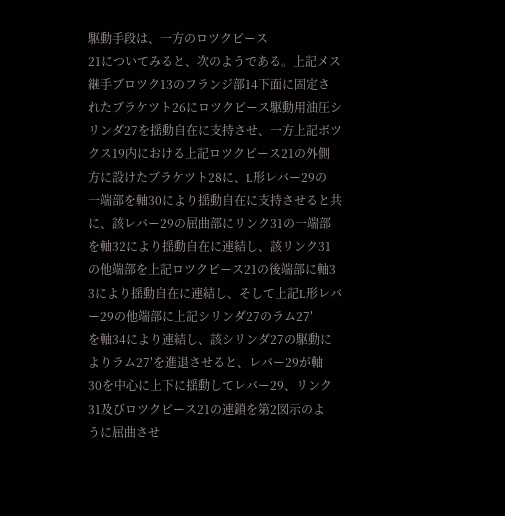駆動手段は、一方のロツクピース
21についてみると、次のようである。上記メス
継手ブロツク13のフランジ部14下面に固定さ
れたブラケツト26にロツクピース駆動用油圧シ
リンダ27を揺動自在に支持させ、一方上記ボツ
クス19内における上記ロツクピース21の外側
方に設けたブラケツト28に、L形レバー29の
一端部を軸30により揺動自在に支持させると共
に、該レバー29の屈曲部にリンク31の一端部
を軸32により揺動自在に連結し、該リンク31
の他端部を上記ロツクピース21の後端部に軸3
3により揺動自在に連結し、そして上記L形レバ
ー29の他端部に上記シリンダ27のラム27′
を軸34により連結し、該シリンダ27の駆動に
よりラム27′を進退させると、レバー29が軸
30を中心に上下に揺動してレバー29、リンク
31及びロツクピース21の連鎖を第2図示のよ
うに屈曲させ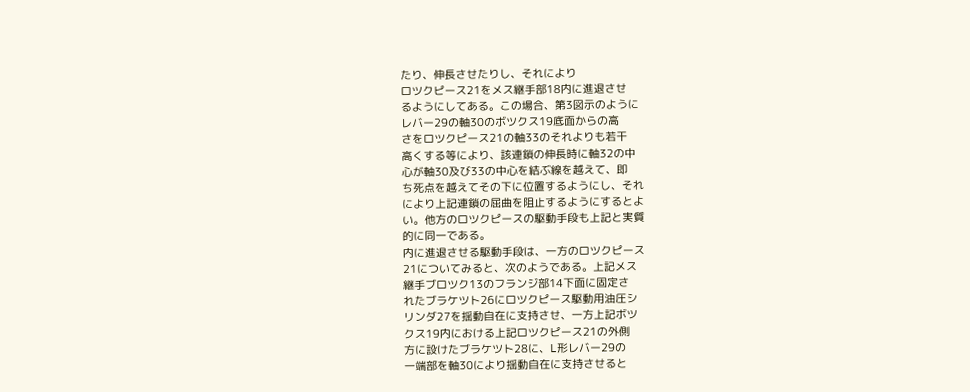たり、伸長させたりし、それにより
ロツクピース21をメス継手部18内に進退させ
るようにしてある。この場合、第3図示のように
レバー29の軸30のボツクス19底面からの高
さをロツクピース21の軸33のそれよりも若干
高くする等により、該連鎖の伸長時に軸32の中
心が軸30及び33の中心を結ぶ線を越えて、即
ち死点を越えてその下に位置するようにし、それ
により上記連鎖の屈曲を阻止するようにするとよ
い。他方のロツクピースの駆動手段も上記と実質
的に同一である。
内に進退させる駆動手段は、一方のロツクピース
21についてみると、次のようである。上記メス
継手ブロツク13のフランジ部14下面に固定さ
れたブラケツト26にロツクピース駆動用油圧シ
リンダ27を揺動自在に支持させ、一方上記ボツ
クス19内における上記ロツクピース21の外側
方に設けたブラケツト28に、L形レバー29の
一端部を軸30により揺動自在に支持させると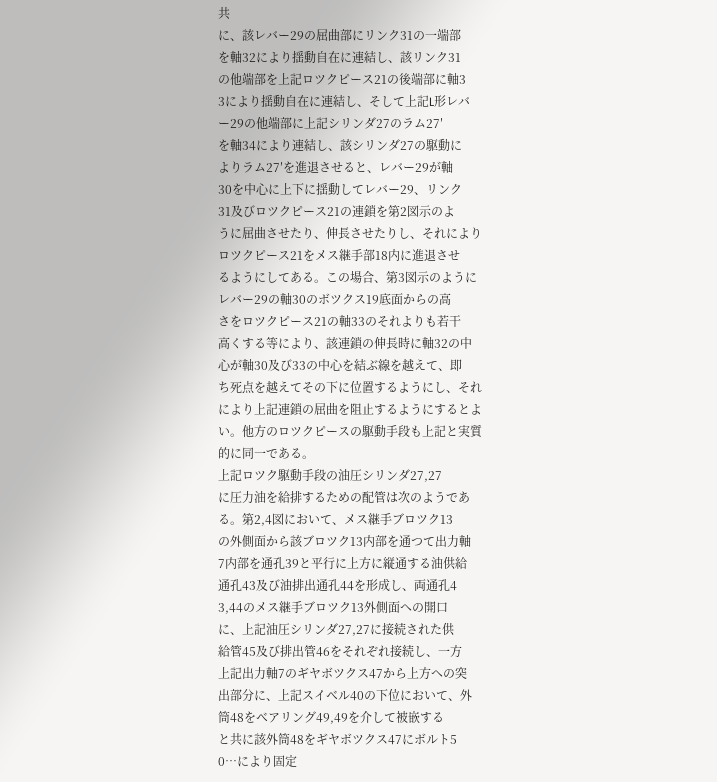共
に、該レバー29の屈曲部にリンク31の一端部
を軸32により揺動自在に連結し、該リンク31
の他端部を上記ロツクピース21の後端部に軸3
3により揺動自在に連結し、そして上記L形レバ
ー29の他端部に上記シリンダ27のラム27′
を軸34により連結し、該シリンダ27の駆動に
よりラム27′を進退させると、レバー29が軸
30を中心に上下に揺動してレバー29、リンク
31及びロツクピース21の連鎖を第2図示のよ
うに屈曲させたり、伸長させたりし、それにより
ロツクピース21をメス継手部18内に進退させ
るようにしてある。この場合、第3図示のように
レバー29の軸30のボツクス19底面からの高
さをロツクピース21の軸33のそれよりも若干
高くする等により、該連鎖の伸長時に軸32の中
心が軸30及び33の中心を結ぶ線を越えて、即
ち死点を越えてその下に位置するようにし、それ
により上記連鎖の屈曲を阻止するようにするとよ
い。他方のロツクピースの駆動手段も上記と実質
的に同一である。
上記ロツク駆動手段の油圧シリンダ27,27
に圧力油を給排するための配管は次のようであ
る。第2,4図において、メス継手ブロツク13
の外側面から該ブロツク13内部を通つて出力軸
7内部を通孔39と平行に上方に縦通する油供給
通孔43及び油排出通孔44を形成し、両通孔4
3,44のメス継手ブロツク13外側面への開口
に、上記油圧シリンダ27,27に接続された供
給管45及び排出管46をそれぞれ接続し、一方
上記出力軸7のギヤボツクス47から上方への突
出部分に、上記スイベル40の下位において、外
筒48をベアリング49,49を介して被嵌する
と共に該外筒48をギヤボツクス47にボルト5
0…により固定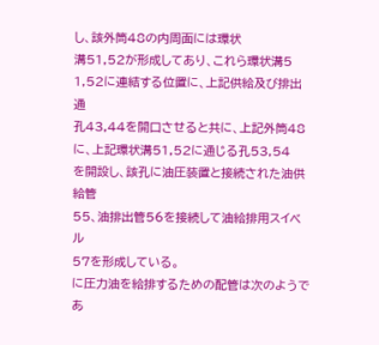し、該外筒48の内周面には環状
溝51,52が形成してあり、これら環状溝5
1,52に連結する位置に、上記供給及び排出通
孔43,44を開口させると共に、上記外筒48
に、上記環状溝51,52に通じる孔53,54
を開設し、該孔に油圧装置と接続された油供給管
55、油排出管56を接続して油給排用スイベル
57を形成している。
に圧力油を給排するための配管は次のようであ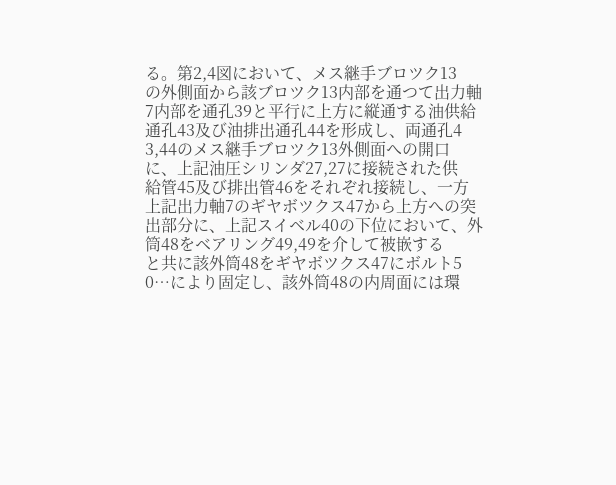る。第2,4図において、メス継手ブロツク13
の外側面から該ブロツク13内部を通つて出力軸
7内部を通孔39と平行に上方に縦通する油供給
通孔43及び油排出通孔44を形成し、両通孔4
3,44のメス継手ブロツク13外側面への開口
に、上記油圧シリンダ27,27に接続された供
給管45及び排出管46をそれぞれ接続し、一方
上記出力軸7のギヤボツクス47から上方への突
出部分に、上記スイベル40の下位において、外
筒48をベアリング49,49を介して被嵌する
と共に該外筒48をギヤボツクス47にボルト5
0…により固定し、該外筒48の内周面には環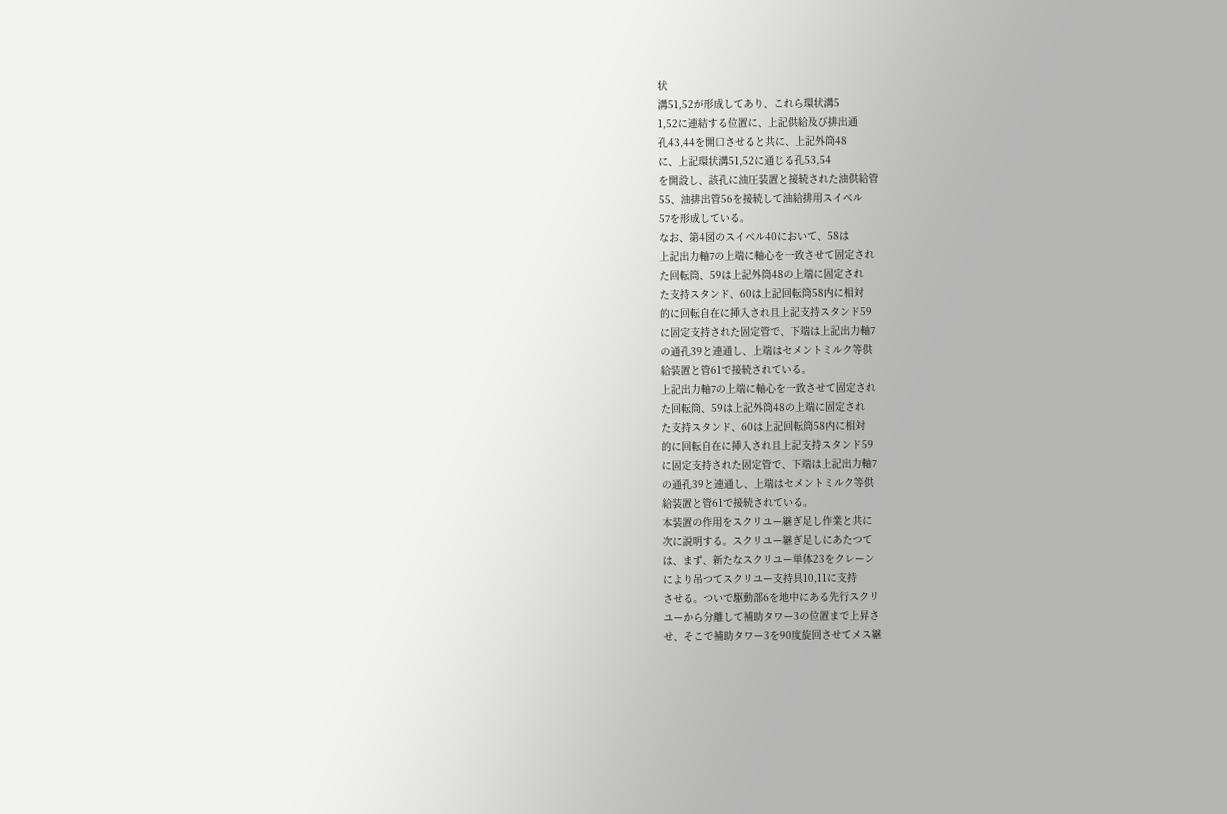状
溝51,52が形成してあり、これら環状溝5
1,52に連結する位置に、上記供給及び排出通
孔43,44を開口させると共に、上記外筒48
に、上記環状溝51,52に通じる孔53,54
を開設し、該孔に油圧装置と接続された油供給管
55、油排出管56を接続して油給排用スイベル
57を形成している。
なお、第4図のスイベル40において、58は
上記出力軸7の上端に軸心を一致させて固定され
た回転筒、59は上記外筒48の上端に固定され
た支持スタンド、60は上記回転筒58内に相対
的に回転自在に挿入され且上記支持スタンド59
に固定支持された固定管で、下端は上記出力軸7
の通孔39と連通し、上端はセメントミルク等供
給装置と管61で接続されている。
上記出力軸7の上端に軸心を一致させて固定され
た回転筒、59は上記外筒48の上端に固定され
た支持スタンド、60は上記回転筒58内に相対
的に回転自在に挿入され且上記支持スタンド59
に固定支持された固定管で、下端は上記出力軸7
の通孔39と連通し、上端はセメントミルク等供
給装置と管61で接続されている。
本装置の作用をスクリユー継ぎ足し作業と共に
次に説明する。スクリユー継ぎ足しにあたつて
は、まず、新たなスクリユー単体23をクレーン
により吊つてスクリユー支持具10,11に支持
させる。ついで駆動部6を地中にある先行スクリ
ユーから分離して補助タワー3の位置まで上昇さ
せ、そこで補助タワー3を90度旋回させてメス継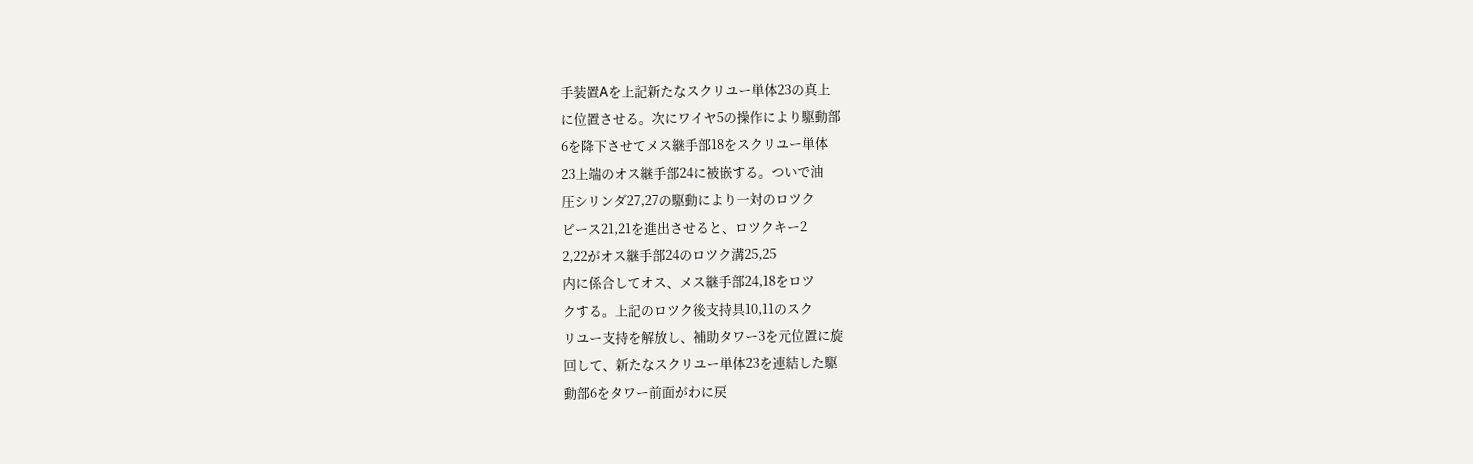手装置Aを上記新たなスクリユー単体23の真上
に位置させる。次にワイヤ5の操作により駆動部
6を降下させてメス継手部18をスクリユー単体
23上端のオス継手部24に被嵌する。ついで油
圧シリンダ27,27の駆動により一対のロツク
ピース21,21を進出させると、ロツクキー2
2,22がオス継手部24のロツク溝25,25
内に係合してオス、メス継手部24,18をロツ
クする。上記のロツク後支持具10,11のスク
リユー支持を解放し、補助タワー3を元位置に旋
回して、新たなスクリユー単体23を連結した駆
動部6をタワー前面がわに戻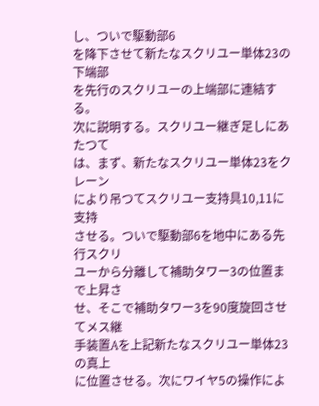し、ついで駆動部6
を降下させて新たなスクリユー単体23の下端部
を先行のスクリユーの上端部に連結する。
次に説明する。スクリユー継ぎ足しにあたつて
は、まず、新たなスクリユー単体23をクレーン
により吊つてスクリユー支持具10,11に支持
させる。ついで駆動部6を地中にある先行スクリ
ユーから分離して補助タワー3の位置まで上昇さ
せ、そこで補助タワー3を90度旋回させてメス継
手装置Aを上記新たなスクリユー単体23の真上
に位置させる。次にワイヤ5の操作によ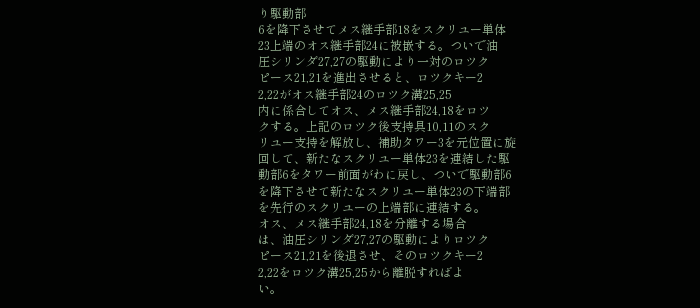り駆動部
6を降下させてメス継手部18をスクリユー単体
23上端のオス継手部24に被嵌する。ついで油
圧シリンダ27,27の駆動により一対のロツク
ピース21,21を進出させると、ロツクキー2
2,22がオス継手部24のロツク溝25,25
内に係合してオス、メス継手部24,18をロツ
クする。上記のロツク後支持具10,11のスク
リユー支持を解放し、補助タワー3を元位置に旋
回して、新たなスクリユー単体23を連結した駆
動部6をタワー前面がわに戻し、ついで駆動部6
を降下させて新たなスクリユー単体23の下端部
を先行のスクリユーの上端部に連結する。
オス、メス継手部24,18を分離する場合
は、油圧シリンダ27,27の駆動によりロツク
ピース21,21を後退させ、そのロツクキー2
2,22をロツク溝25,25から離脱すればよ
い。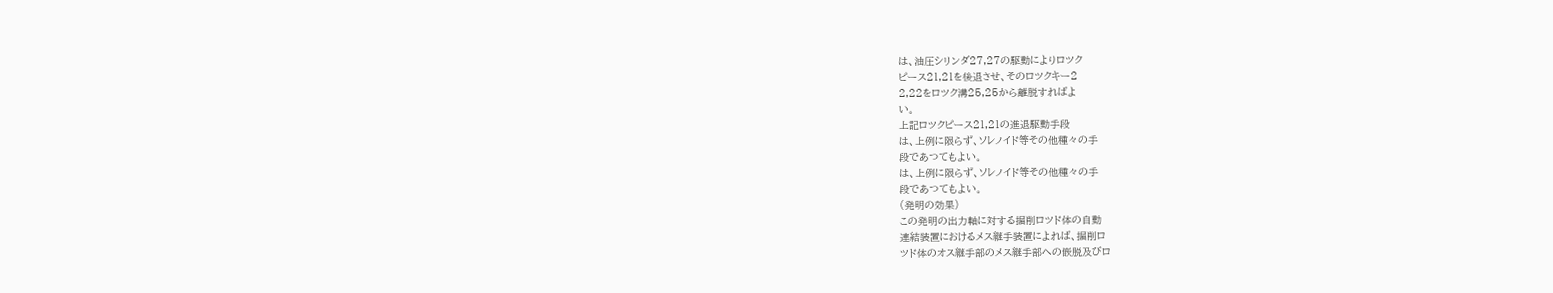は、油圧シリンダ27,27の駆動によりロツク
ピース21,21を後退させ、そのロツクキー2
2,22をロツク溝25,25から離脱すればよ
い。
上記ロツクピース21,21の進退駆動手段
は、上例に限らず、ソレノイド等その他種々の手
段であつてもよい。
は、上例に限らず、ソレノイド等その他種々の手
段であつてもよい。
(発明の効果)
この発明の出力軸に対する掘削ロツド体の自動
連結装置におけるメス継手装置によれば、掘削ロ
ツド体のオス継手部のメス継手部への嵌脱及びロ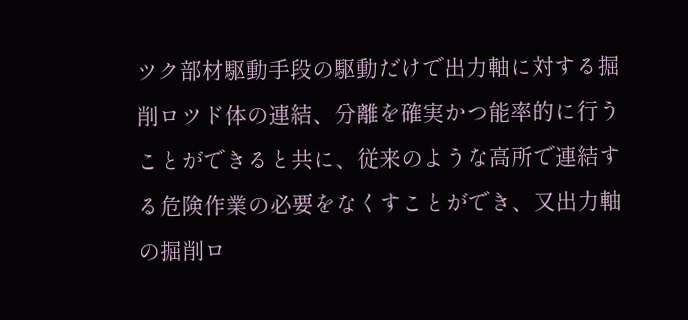ツク部材駆動手段の駆動だけで出力軸に対する掘
削ロツド体の連結、分離を確実かつ能率的に行う
ことができると共に、従来のような高所で連結す
る危険作業の必要をなくすことができ、又出力軸
の掘削ロ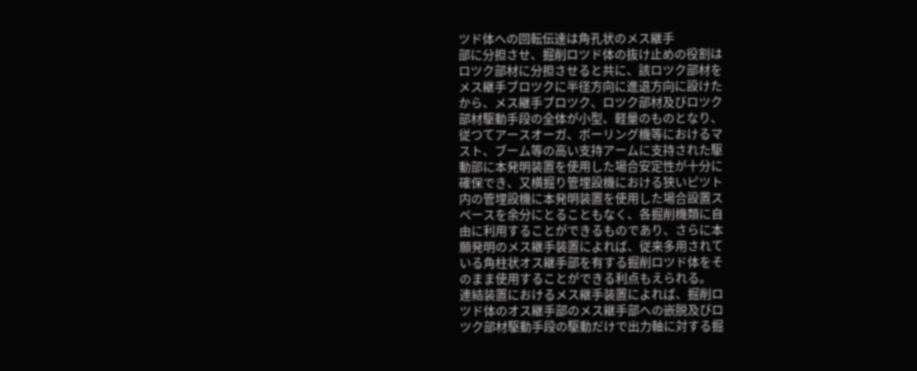ツド体への回転伝達は角孔状のメス継手
部に分担させ、掘削ロツド体の抜け止めの役割は
ロツク部材に分担させると共に、該ロツク部材を
メス継手ブロツクに半径方向に進退方向に設けた
から、メス継手ブロツク、ロツク部材及びロツク
部材駆動手段の全体が小型、軽量のものとなり、
従つてアースオーガ、ボーリング機等におけるマ
スト、ブーム等の高い支持アームに支持された駆
動部に本発明装置を使用した場合安定性が十分に
確保でき、又横掘り管埋設機における狭いピツト
内の管埋設機に本発明装置を使用した場合設置ス
ペースを余分にとることもなく、各掘削機類に自
由に利用することができるものであり、さらに本
願発明のメス継手装置によれば、従来多用されて
いる角柱状オス継手部を有する掘削ロツド体をそ
のまま使用することができる利点もえられる。
連結装置におけるメス継手装置によれば、掘削ロ
ツド体のオス継手部のメス継手部への嵌脱及びロ
ツク部材駆動手段の駆動だけで出力軸に対する掘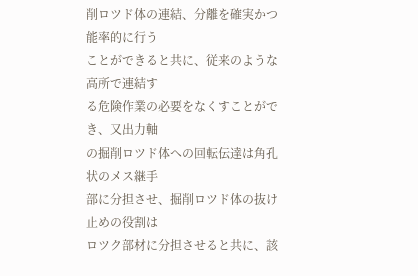削ロツド体の連結、分離を確実かつ能率的に行う
ことができると共に、従来のような高所で連結す
る危険作業の必要をなくすことができ、又出力軸
の掘削ロツド体への回転伝達は角孔状のメス継手
部に分担させ、掘削ロツド体の抜け止めの役割は
ロツク部材に分担させると共に、該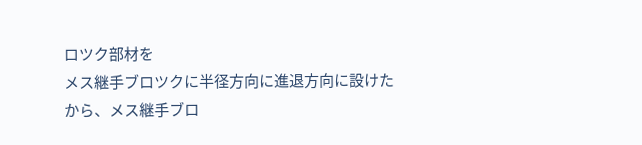ロツク部材を
メス継手ブロツクに半径方向に進退方向に設けた
から、メス継手ブロ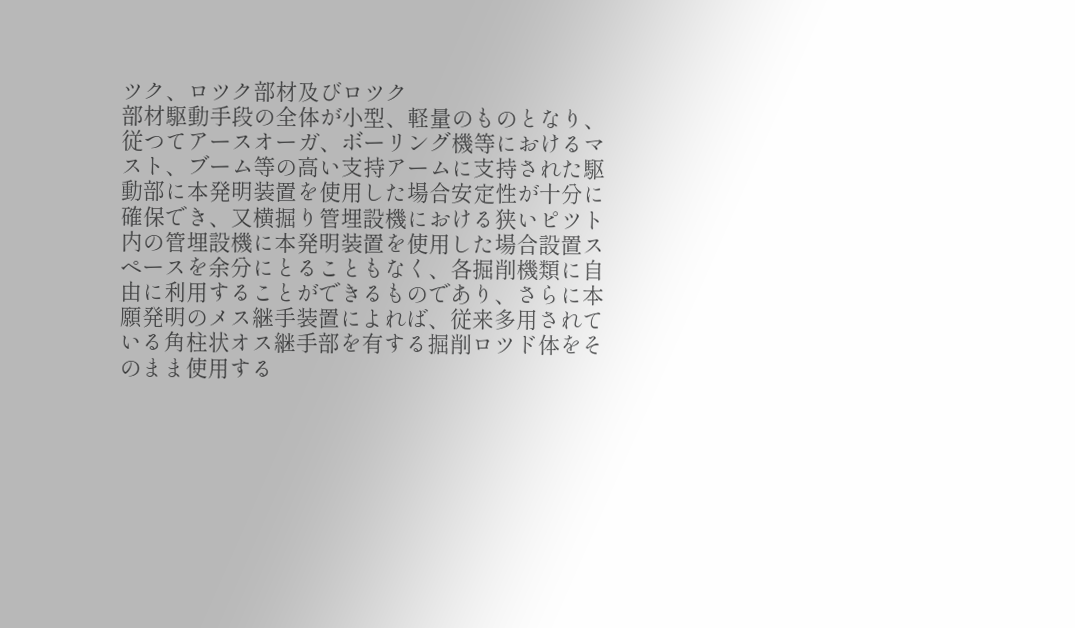ツク、ロツク部材及びロツク
部材駆動手段の全体が小型、軽量のものとなり、
従つてアースオーガ、ボーリング機等におけるマ
スト、ブーム等の高い支持アームに支持された駆
動部に本発明装置を使用した場合安定性が十分に
確保でき、又横掘り管埋設機における狭いピツト
内の管埋設機に本発明装置を使用した場合設置ス
ペースを余分にとることもなく、各掘削機類に自
由に利用することができるものであり、さらに本
願発明のメス継手装置によれば、従来多用されて
いる角柱状オス継手部を有する掘削ロツド体をそ
のまま使用する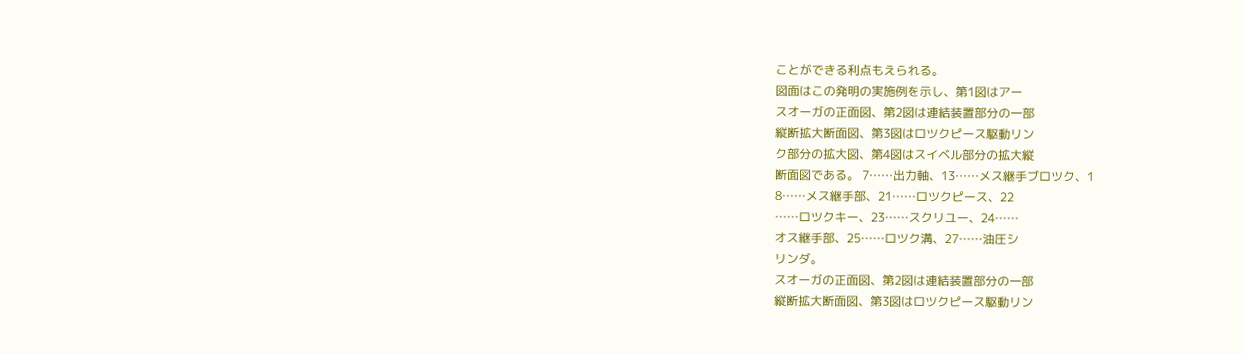ことができる利点もえられる。
図面はこの発明の実施例を示し、第1図はアー
スオーガの正面図、第2図は連結装置部分の一部
縦断拡大断面図、第3図はロツクピース駆動リン
ク部分の拡大図、第4図はスイベル部分の拡大縦
断面図である。 7……出力軸、13……メス継手ブロツク、1
8……メス継手部、21……ロツクピース、22
……ロツクキー、23……スクリユー、24……
オス継手部、25……ロツク溝、27……油圧シ
リンダ。
スオーガの正面図、第2図は連結装置部分の一部
縦断拡大断面図、第3図はロツクピース駆動リン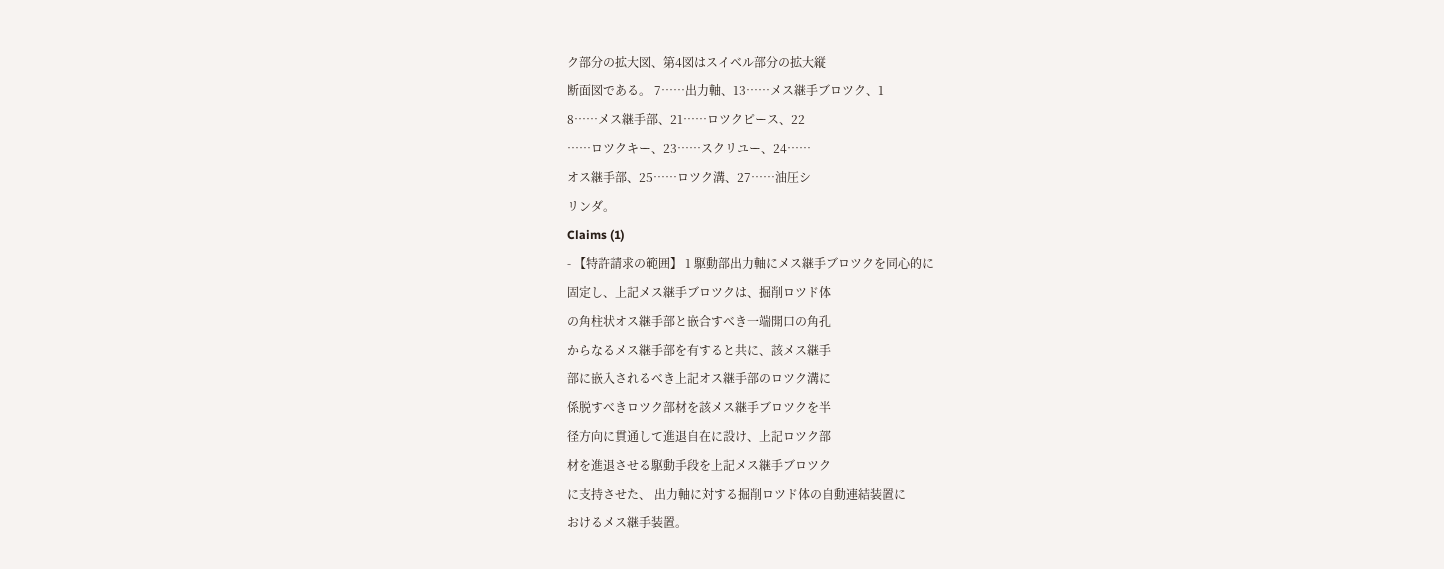ク部分の拡大図、第4図はスイベル部分の拡大縦
断面図である。 7……出力軸、13……メス継手ブロツク、1
8……メス継手部、21……ロツクピース、22
……ロツクキー、23……スクリユー、24……
オス継手部、25……ロツク溝、27……油圧シ
リンダ。
Claims (1)
- 【特許請求の範囲】 1 駆動部出力軸にメス継手ブロツクを同心的に
固定し、上記メス継手ブロツクは、掘削ロツド体
の角柱状オス継手部と嵌合すべき一端開口の角孔
からなるメス継手部を有すると共に、該メス継手
部に嵌入されるべき上記オス継手部のロツク溝に
係脱すべきロツク部材を該メス継手ブロツクを半
径方向に貫通して進退自在に設け、上記ロツク部
材を進退させる駆動手段を上記メス継手ブロツク
に支持させた、 出力軸に対する掘削ロツド体の自動連結装置に
おけるメス継手装置。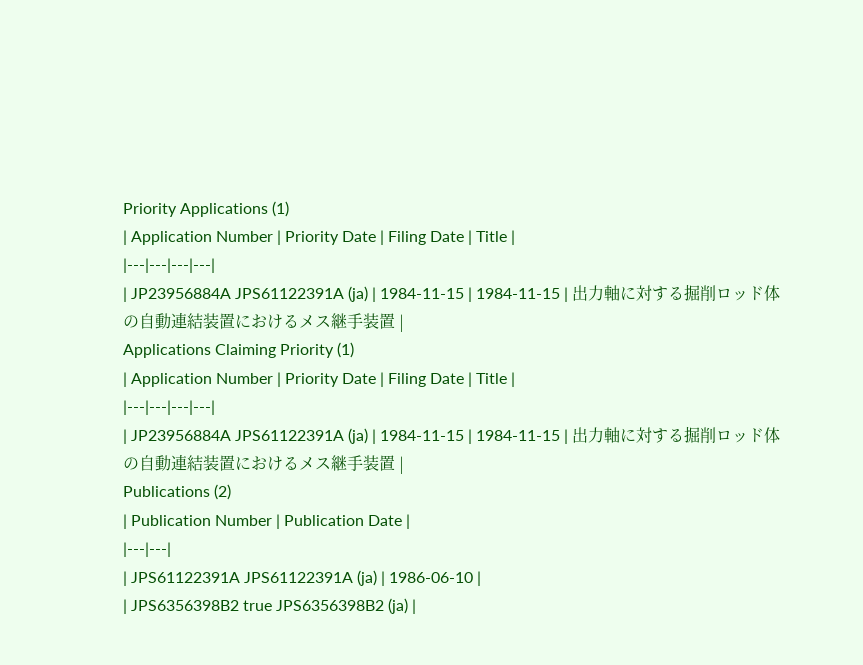Priority Applications (1)
| Application Number | Priority Date | Filing Date | Title |
|---|---|---|---|
| JP23956884A JPS61122391A (ja) | 1984-11-15 | 1984-11-15 | 出力軸に対する掘削ロッド体の自動連結装置におけるメス継手装置 |
Applications Claiming Priority (1)
| Application Number | Priority Date | Filing Date | Title |
|---|---|---|---|
| JP23956884A JPS61122391A (ja) | 1984-11-15 | 1984-11-15 | 出力軸に対する掘削ロッド体の自動連結装置におけるメス継手装置 |
Publications (2)
| Publication Number | Publication Date |
|---|---|
| JPS61122391A JPS61122391A (ja) | 1986-06-10 |
| JPS6356398B2 true JPS6356398B2 (ja) |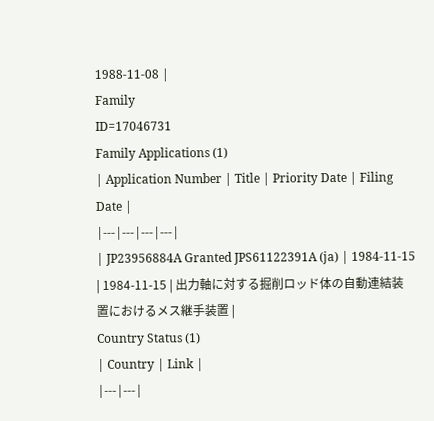1988-11-08 |
Family
ID=17046731
Family Applications (1)
| Application Number | Title | Priority Date | Filing Date |
|---|---|---|---|
| JP23956884A Granted JPS61122391A (ja) | 1984-11-15 | 1984-11-15 | 出力軸に対する掘削ロッド体の自動連結装置におけるメス継手装置 |
Country Status (1)
| Country | Link |
|---|---|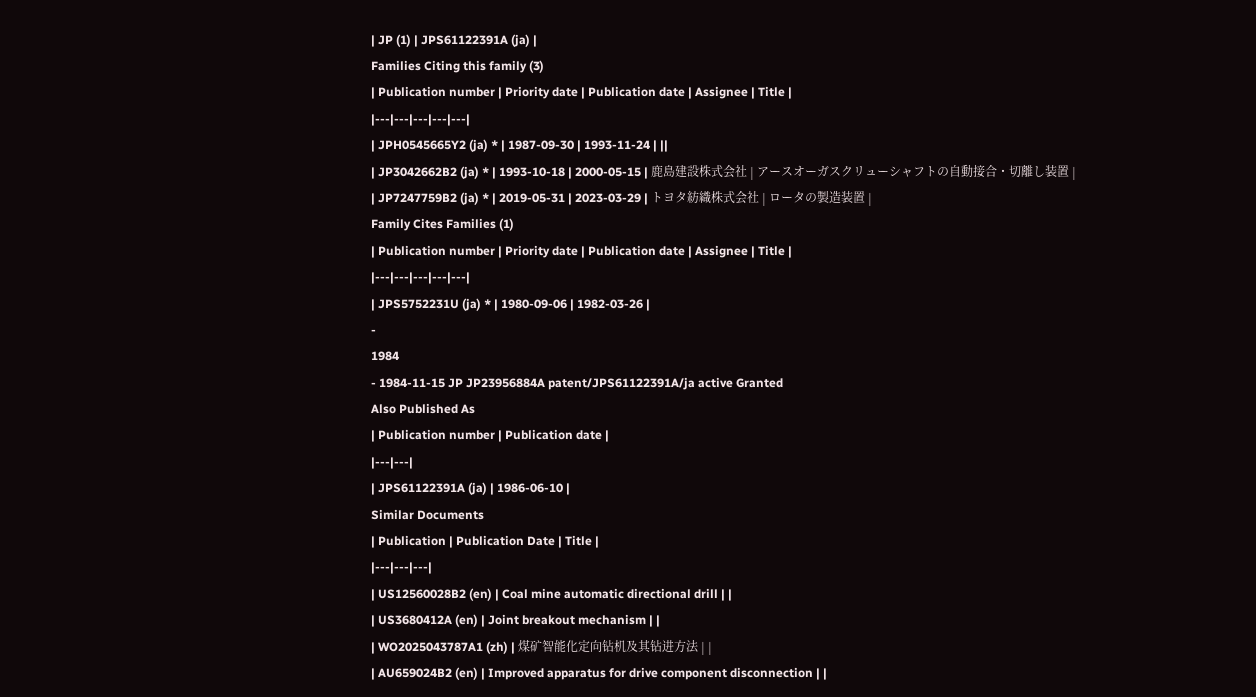| JP (1) | JPS61122391A (ja) |
Families Citing this family (3)
| Publication number | Priority date | Publication date | Assignee | Title |
|---|---|---|---|---|
| JPH0545665Y2 (ja) * | 1987-09-30 | 1993-11-24 | ||
| JP3042662B2 (ja) * | 1993-10-18 | 2000-05-15 | 鹿島建設株式会社 | アースオーガスクリューシャフトの自動接合・切離し装置 |
| JP7247759B2 (ja) * | 2019-05-31 | 2023-03-29 | トヨタ紡織株式会社 | ロータの製造装置 |
Family Cites Families (1)
| Publication number | Priority date | Publication date | Assignee | Title |
|---|---|---|---|---|
| JPS5752231U (ja) * | 1980-09-06 | 1982-03-26 |
-
1984
- 1984-11-15 JP JP23956884A patent/JPS61122391A/ja active Granted
Also Published As
| Publication number | Publication date |
|---|---|
| JPS61122391A (ja) | 1986-06-10 |
Similar Documents
| Publication | Publication Date | Title |
|---|---|---|
| US12560028B2 (en) | Coal mine automatic directional drill | |
| US3680412A (en) | Joint breakout mechanism | |
| WO2025043787A1 (zh) | 煤矿智能化定向钻机及其钻进方法 | |
| AU659024B2 (en) | Improved apparatus for drive component disconnection | |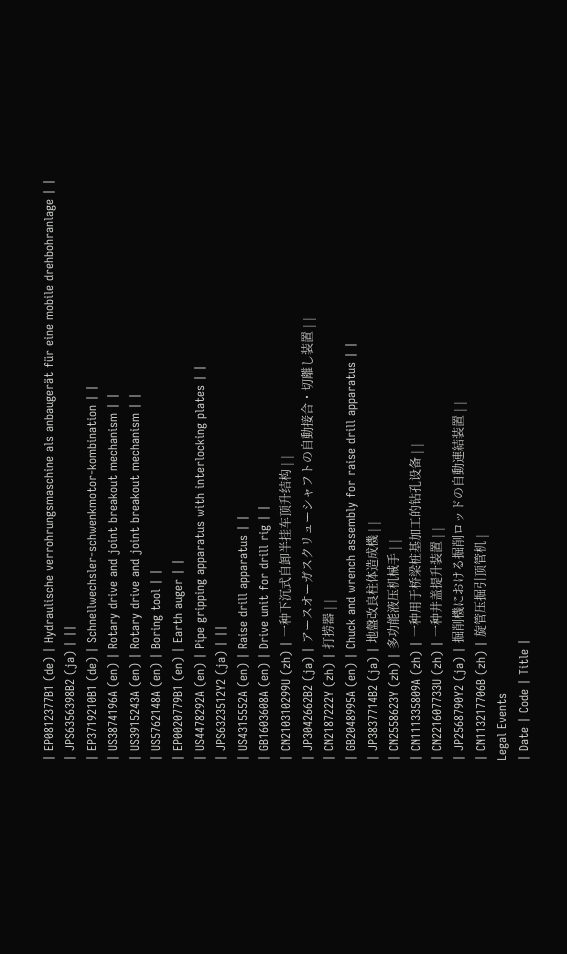| EP0812377B1 (de) | Hydraulische verrohrungsmaschine als anbaugerät für eine mobile drehbohranlage | |
| JPS6356398B2 (ja) | ||
| EP3719210B1 (de) | Schnellwechsler-schwenkmotor-kombination | |
| US3874196A (en) | Rotary drive and joint breakout mechanism | |
| US3915243A (en) | Rotary drive and joint breakout mechanism | |
| US5762148A (en) | Boring tool | |
| EP0020779B1 (en) | Earth auger | |
| US4478292A (en) | Pipe gripping apparatus with interlocking plates | |
| JPS6323512Y2 (ja) | ||
| US4315552A (en) | Raise drill apparatus | |
| GB1603608A (en) | Drive unit for drill rig | |
| CN210310299U (zh) | 一种下沉式自卸半挂车顶升结构 | |
| JP3042662B2 (ja) | アースオーガスクリューシャフトの自動接合・切離し装置 | |
| CN2187222Y (zh) | 打捞器 | |
| GB2048995A (en) | Chuck and wrench assembly for raise drill apparatus | |
| JP3837714B2 (ja) | 地盤改良柱体造成機 | |
| CN2558623Y (zh) | 多功能液压机械手 | |
| CN111335809A (zh) | 一种用于桥梁桩基加工的钻孔设备 | |
| CN221607733U (zh) | 一种井盖提升装置 | |
| JP2568790Y2 (ja) | 掘削機における掘削ロッドの自動連結装置 | |
| CN113217706B (zh) | 旋管压掘引顶管机 |
Legal Events
| Date | Code | Title |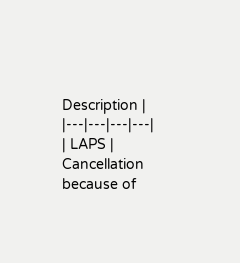Description |
|---|---|---|---|
| LAPS | Cancellation because of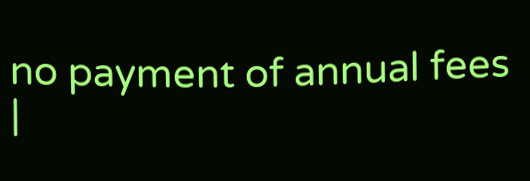no payment of annual fees |